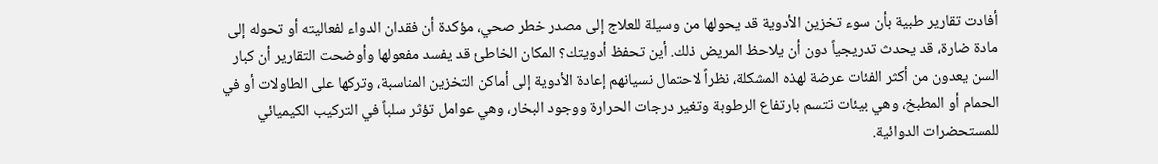أفادت تقارير طبية بأن سوء تخزين الأدوية قد يحولها من وسيلة للعلاج إلى مصدر خطر صحي، مؤكدة أن فقدان الدواء لفعاليته أو تحوله إلى مادة ضارة، قد يحدث تدريجياً دون أن يلاحظ المريض ذلك. أين تحفظ أدويتك؟ المكان الخاطئ قد يفسد مفعولها وأوضحت التقارير أن كبار السن يعدون من أكثر الفئات عرضة لهذه المشكلة، نظراً لاحتمال نسيانهم إعادة الأدوية إلى أماكن التخزين المناسبة، وتركها على الطاولات أو في الحمام أو المطبخ، وهي بيئات تتسم بارتفاع الرطوبة وتغير درجات الحرارة ووجود البخار، وهي عوامل تؤثر سلباً في التركيب الكيميائي للمستحضرات الدوائية.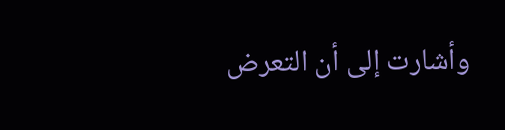وأشارت إلى أن التعرض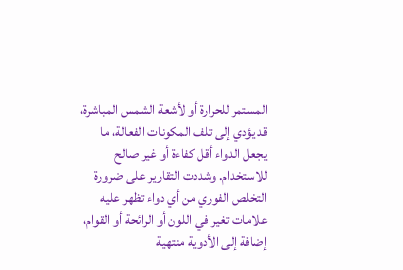المستمر للحرارة أو لأشعة الشمس المباشرة، قد يؤدي إلى تلف المكونات الفعالة، ما يجعل الدواء أقل كفاءة أو غير صالح للاستخدام. وشددت التقارير على ضرورة التخلص الفوري من أي دواء تظهر عليه علامات تغير في اللون أو الرائحة أو القوام، إضافة إلى الأدوية منتهية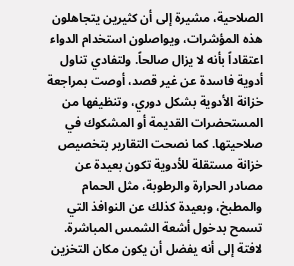الصلاحية، مشيرة إلى أن كثيرين يتجاهلون هذه المؤشرات، ويواصلون استخدام الدواء اعتقاداً بأنه لا يزال صالحاً. ولتفادي تناول أدوية فاسدة عن غير قصد، أوصت بمراجعة خزانة الأدوية بشكل دوري، وتنظيفها من المستحضرات القديمة أو المشكوك في صلاحيتها. كما نصحت التقارير بتخصيص خزانة مستقلة للأدوية تكون بعيدة عن مصادر الحرارة والرطوبة، مثل الحمام والمطبخ، وبعيدة كذلك عن النوافذ التي تسمح بدخول أشعة الشمس المباشرة. لافتة إلى أنه يفضل أن يكون مكان التخزين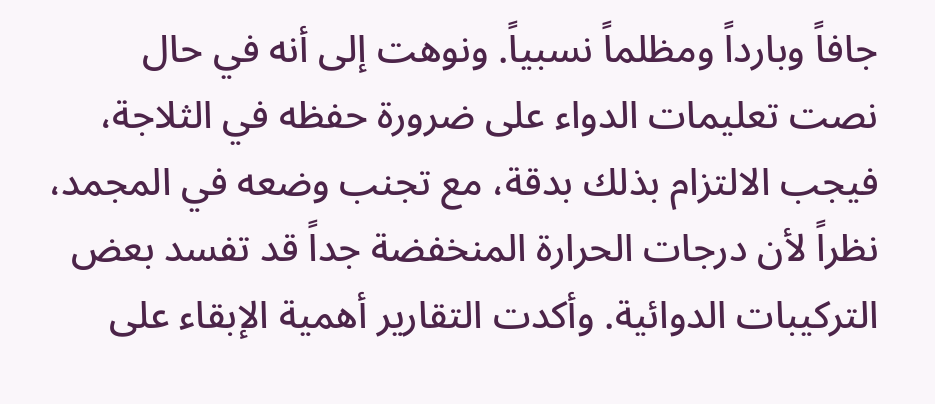جافاً وبارداً ومظلماً نسبياً. ونوهت إلى أنه في حال نصت تعليمات الدواء على ضرورة حفظه في الثلاجة، فيجب الالتزام بذلك بدقة، مع تجنب وضعه في المجمد، نظراً لأن درجات الحرارة المنخفضة جداً قد تفسد بعض التركيبات الدوائية. وأكدت التقارير أهمية الإبقاء على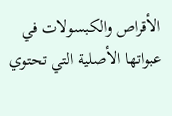الأقراص والكبسولات في عبواتها الأصلية التي تحتوي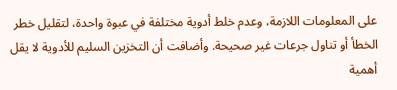على المعلومات اللازمة، وعدم خلط أدوية مختلفة في عبوة واحدة، لتقليل خطر الخطأ أو تناول جرعات غير صحيحة. وأضافت أن التخزين السليم للأدوية لا يقل أهمية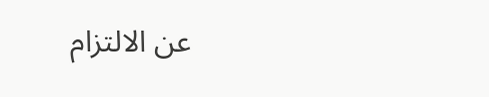عن الالتزام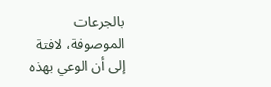بالجرعات الموصوفة، لافتة إلى أن الوعي بهذه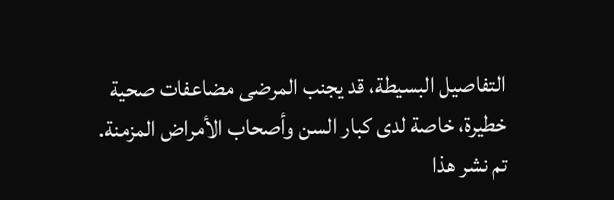التفاصيل البسيطة، قد يجنب المرضى مضاعفات صحية خطيرة، خاصة لدى كبار السن وأصحاب الأمراض المزمنة. تم نشر هذا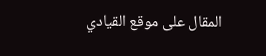المقال على موقع القيادي